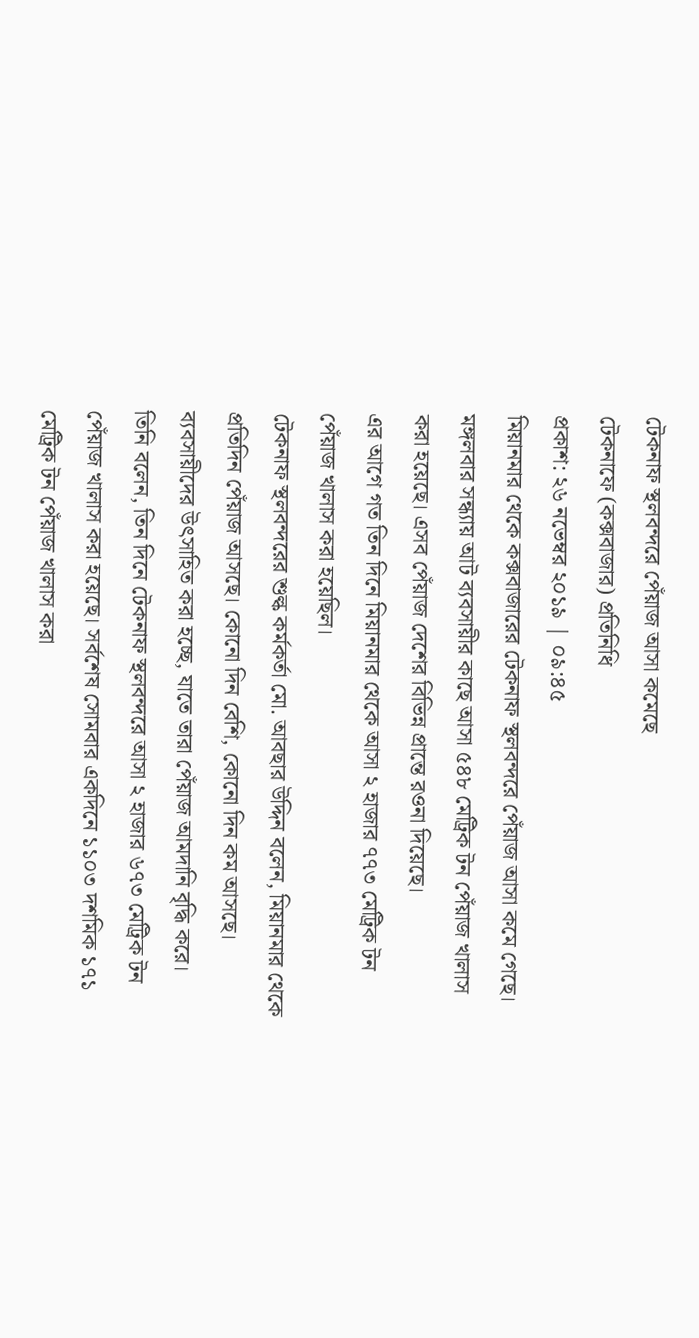টেকনাফ স্থলবন্দরে পেঁয়াজ আসা কমেছে
টেকনাফে (কক্সবাজার) প্রতিনিধি
প্রকাশ: ২৬ নভেম্বর ২০১৯ | ০৯:৪৫
মিয়ানমার থেকে কক্সবাজারের টেকনাফ স্থলবন্দরে পেঁয়াজ আসা কমে গেছে। মঙ্গলবার সন্ধ্যায় আট ব্যবসায়ীর কাছে আসা ৫৪৮ মেট্রিক টন পেঁয়াজ খালাস করা হয়েছে। এসব পেঁয়াজ দেশের বিভিন্ন প্রান্তে রওনা দিয়েছে।
এর আগে গত তিন দিনে মিয়ানমার থেকে আসা ২ হাজার ৭৭৩ মেট্রিক টন পেঁয়াজ খালাস করা হয়েছিল।
টেকনাফ স্থলবন্দরের শুল্ক কর্মকর্তা মো. আবছার উদ্দিন বলেন, মিয়ানমার থেকে প্রতিদিন পেঁয়াজ আসছে। কোনো দিন বেশি, কোনো দিন কম আসছে। ব্যবসায়ীদের উৎসাহিত করা হচ্ছে, যাতে তারা পেঁয়াজ আমদানি বৃদ্ধি করে।
তিনি বলেন, তিন দিনে টেকনাফ স্থলবন্দরে আসা ২ হাজার ৬৭৩ মেট্রিক টন পেঁয়াজ খালাস করা হয়েছে। সর্বশেষ সোমবার একদিনে ১১০৩ দশমিক ১৭১ মেট্রিক টন পেঁয়াজ খালাস করা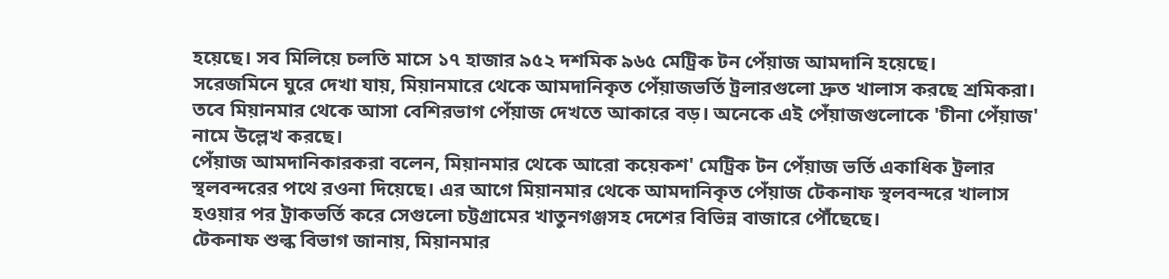হয়েছে। সব মিলিয়ে চলতি মাসে ১৭ হাজার ৯৫২ দশমিক ৯৬৫ মেট্রিক টন পেঁয়াজ আমদানি হয়েছে।
সরেজমিনে ঘুরে দেখা যায়, মিয়ানমারে থেকে আমদানিকৃত পেঁয়াজভর্তি ট্রলারগুলো দ্রুত খালাস করছে শ্রমিকরা। তবে মিয়ানমার থেকে আসা বেশিরভাগ পেঁয়াজ দেখতে আকারে বড়। অনেকে এই পেঁয়াজগুলোকে 'চীনা পেঁয়াজ' নামে উল্লেখ করছে।
পেঁয়াজ আমদানিকারকরা বলেন, মিয়ানমার থেকে আরো কয়েকশ' মেট্রিক টন পেঁয়াজ ভর্তি একাধিক ট্রলার স্থলবন্দরের পথে রওনা দিয়েছে। এর আগে মিয়ানমার থেকে আমদানিকৃত পেঁয়াজ টেকনাফ স্থলবন্দরে খালাস হওয়ার পর ট্রাকভর্তি করে সেগুলো চট্টগ্রামের খাতুনগঞ্জসহ দেশের বিভিন্ন বাজারে পৌঁছেছে।
টেকনাফ শুল্ক বিভাগ জানায়, মিয়ানমার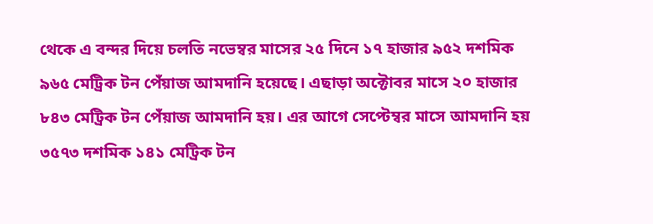থেকে এ বন্দর দিয়ে চলতি নভেম্বর মাসের ২৫ দিনে ১৭ হাজার ৯৫২ দশমিক ৯৬৫ মেট্রিক টন পেঁয়াজ আমদানি হয়েছে। এছাড়া অক্টোবর মাসে ২০ হাজার ৮৪৩ মেট্রিক টন পেঁয়াজ আমদানি হয়। এর আগে সেপ্টেম্বর মাসে আমদানি হয় ৩৫৭৩ দশমিক ১৪১ মেট্রিক টন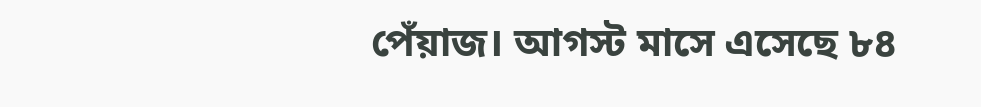পেঁয়াজ। আগস্ট মাসে এসেছে ৮৪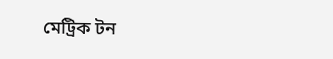মেট্রিক টন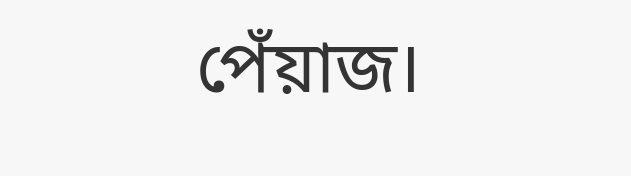পেঁয়াজ।